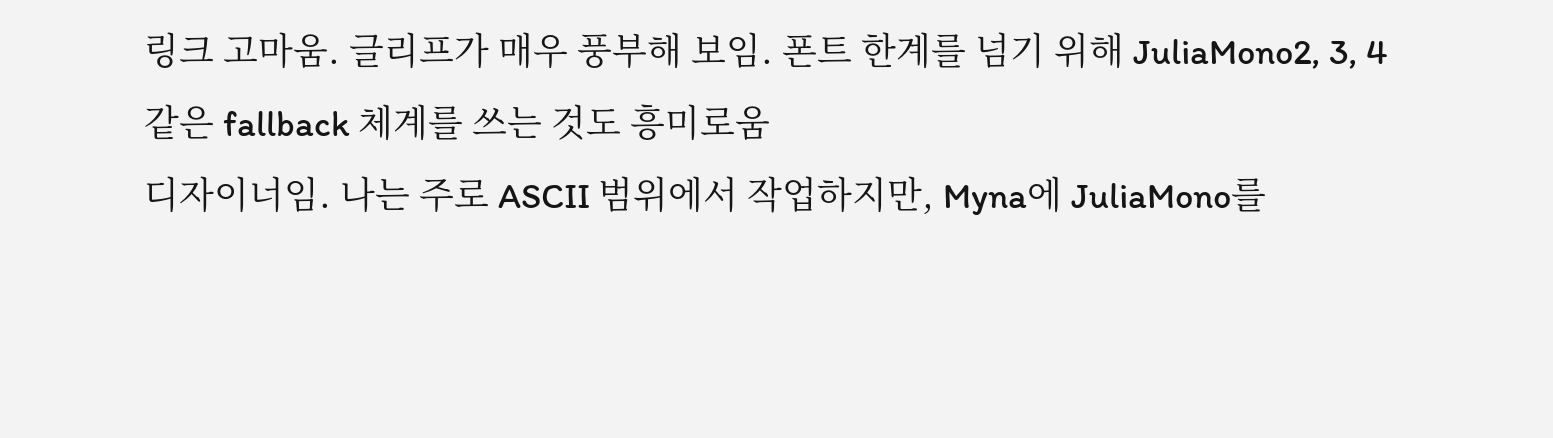링크 고마움. 글리프가 매우 풍부해 보임. 폰트 한계를 넘기 위해 JuliaMono2, 3, 4 같은 fallback 체계를 쓰는 것도 흥미로움
디자이너임. 나는 주로 ASCII 범위에서 작업하지만, Myna에 JuliaMono를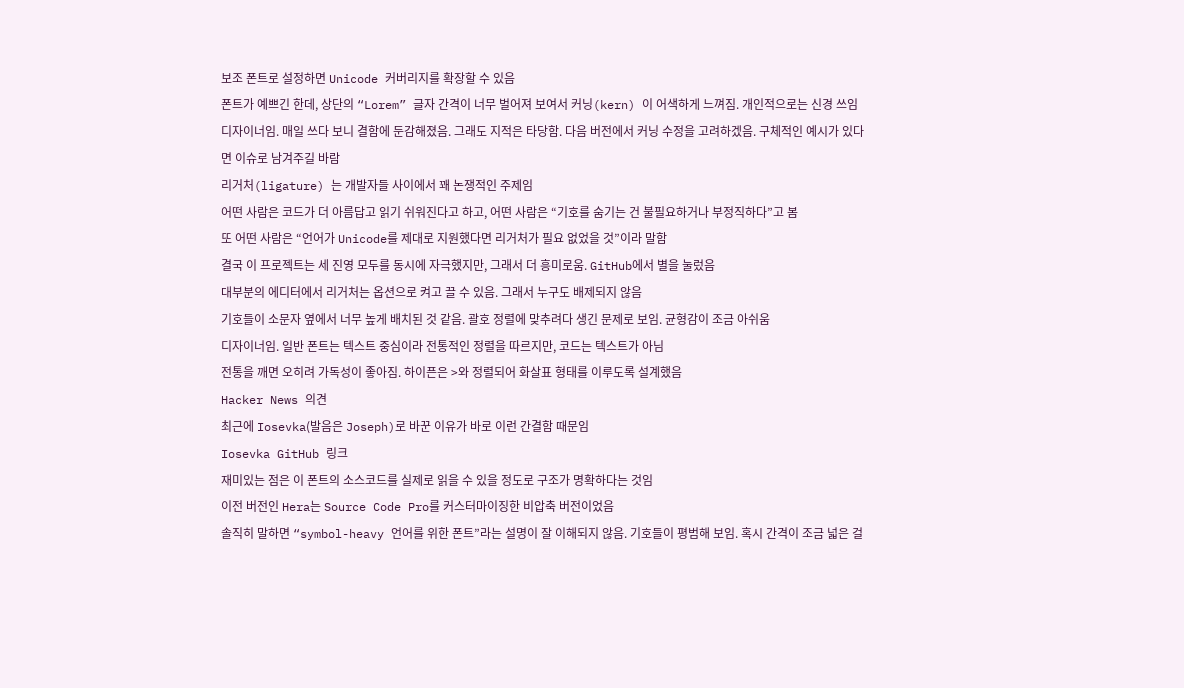보조 폰트로 설정하면 Unicode 커버리지를 확장할 수 있음
폰트가 예쁘긴 한데, 상단의 “Lorem” 글자 간격이 너무 벌어져 보여서 커닝(kern) 이 어색하게 느껴짐. 개인적으로는 신경 쓰임
디자이너임. 매일 쓰다 보니 결함에 둔감해졌음. 그래도 지적은 타당함. 다음 버전에서 커닝 수정을 고려하겠음. 구체적인 예시가 있다면 이슈로 남겨주길 바람
리거처(ligature) 는 개발자들 사이에서 꽤 논쟁적인 주제임
어떤 사람은 코드가 더 아름답고 읽기 쉬워진다고 하고, 어떤 사람은 “기호를 숨기는 건 불필요하거나 부정직하다”고 봄
또 어떤 사람은 “언어가 Unicode를 제대로 지원했다면 리거처가 필요 없었을 것”이라 말함
결국 이 프로젝트는 세 진영 모두를 동시에 자극했지만, 그래서 더 흥미로움. GitHub에서 별을 눌렀음
대부분의 에디터에서 리거처는 옵션으로 켜고 끌 수 있음. 그래서 누구도 배제되지 않음
기호들이 소문자 옆에서 너무 높게 배치된 것 같음. 괄호 정렬에 맞추려다 생긴 문제로 보임. 균형감이 조금 아쉬움
디자이너임. 일반 폰트는 텍스트 중심이라 전통적인 정렬을 따르지만, 코드는 텍스트가 아님
전통을 깨면 오히려 가독성이 좋아짐. 하이픈은 >와 정렬되어 화살표 형태를 이루도록 설계했음
Hacker News 의견
최근에 Iosevka(발음은 Joseph)로 바꾼 이유가 바로 이런 간결함 때문임
Iosevka GitHub 링크
재미있는 점은 이 폰트의 소스코드를 실제로 읽을 수 있을 정도로 구조가 명확하다는 것임
이전 버전인 Hera는 Source Code Pro를 커스터마이징한 비압축 버전이었음
솔직히 말하면 “symbol-heavy 언어를 위한 폰트”라는 설명이 잘 이해되지 않음. 기호들이 평범해 보임. 혹시 간격이 조금 넓은 걸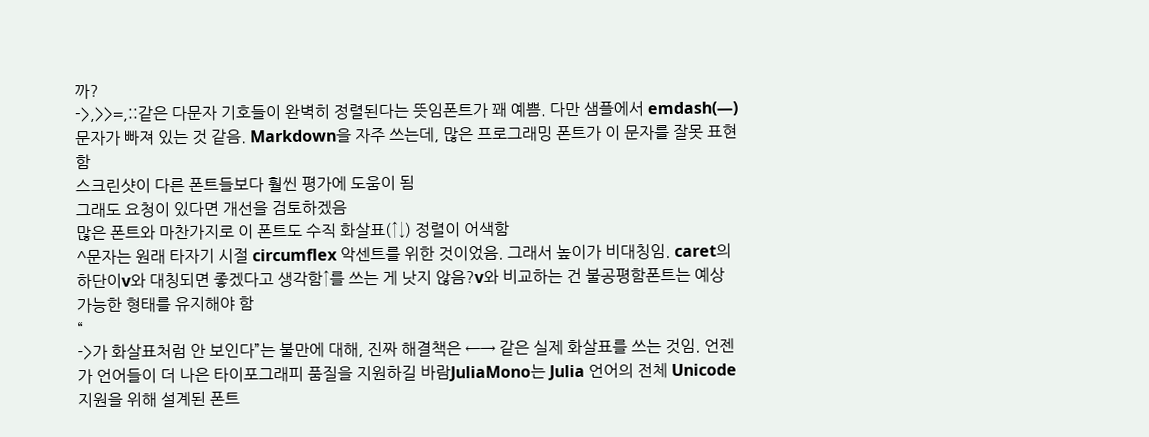까?
->,>>=,::같은 다문자 기호들이 완벽히 정렬된다는 뜻임폰트가 꽤 예쁨. 다만 샘플에서 emdash(—) 문자가 빠져 있는 것 같음. Markdown을 자주 쓰는데, 많은 프로그래밍 폰트가 이 문자를 잘못 표현함
스크린샷이 다른 폰트들보다 훨씬 평가에 도움이 됨
그래도 요청이 있다면 개선을 검토하겠음
많은 폰트와 마찬가지로 이 폰트도 수직 화살표(↑↓) 정렬이 어색함
^문자는 원래 타자기 시절 circumflex 악센트를 위한 것이었음. 그래서 높이가 비대칭임. caret의 하단이v와 대칭되면 좋겠다고 생각함↑를 쓰는 게 낫지 않음?v와 비교하는 건 불공평함폰트는 예상 가능한 형태를 유지해야 함
“
->가 화살표처럼 안 보인다”는 불만에 대해, 진짜 해결책은 ←→ 같은 실제 화살표를 쓰는 것임. 언젠가 언어들이 더 나은 타이포그래피 품질을 지원하길 바람JuliaMono는 Julia 언어의 전체 Unicode 지원을 위해 설계된 폰트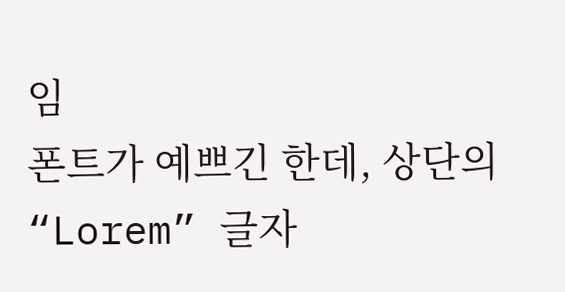임
폰트가 예쁘긴 한데, 상단의 “Lorem” 글자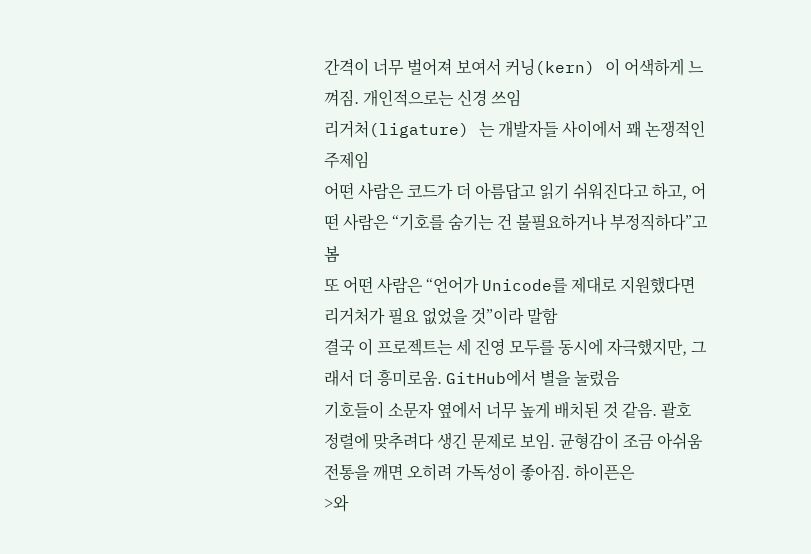간격이 너무 벌어져 보여서 커닝(kern) 이 어색하게 느껴짐. 개인적으로는 신경 쓰임
리거처(ligature) 는 개발자들 사이에서 꽤 논쟁적인 주제임
어떤 사람은 코드가 더 아름답고 읽기 쉬워진다고 하고, 어떤 사람은 “기호를 숨기는 건 불필요하거나 부정직하다”고 봄
또 어떤 사람은 “언어가 Unicode를 제대로 지원했다면 리거처가 필요 없었을 것”이라 말함
결국 이 프로젝트는 세 진영 모두를 동시에 자극했지만, 그래서 더 흥미로움. GitHub에서 별을 눌렀음
기호들이 소문자 옆에서 너무 높게 배치된 것 같음. 괄호 정렬에 맞추려다 생긴 문제로 보임. 균형감이 조금 아쉬움
전통을 깨면 오히려 가독성이 좋아짐. 하이픈은
>와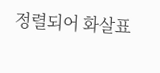정렬되어 화살표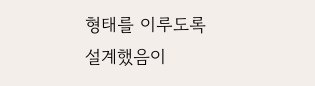형태를 이루도록 설계했음이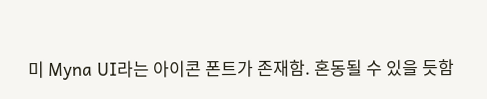미 Myna UI라는 아이콘 폰트가 존재함. 혼동될 수 있을 듯함